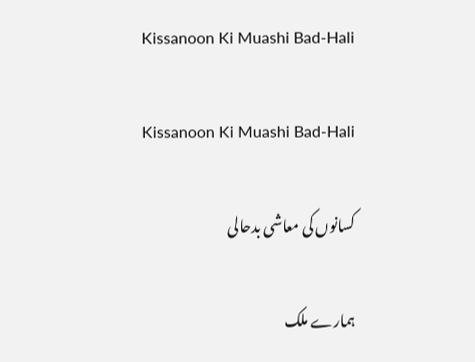Kissanoon Ki Muashi Bad-Hali

Kissanoon Ki Muashi Bad-Hali

کسانوں کی معاشی بدحالی

ہمارے ملک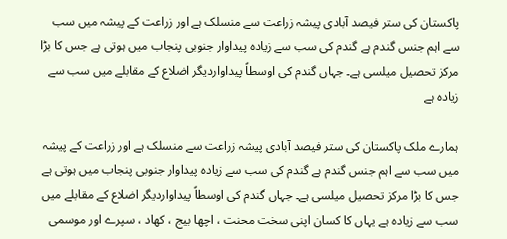پاکستان کی ستر فیصد آبادی پیشہ زراعت سے منسلک ہے اور زراعت کے پیشہ میں سب سے اہم جنس گندم ہے گندم کی سب سے زیادہ پیداوار جنوبی پنجاب میں ہوتی ہے جس کا بڑا مرکز تحصیل میلسی ہے۔ جہاں گندم کی اوسطاً پیداواردیگر اضلاع کے مقابلے میں سب سے زیادہ ہے

ہمارے ملک پاکستان کی ستر فیصد آبادی پیشہ زراعت سے منسلک ہے اور زراعت کے پیشہ میں سب سے اہم جنس گندم ہے گندم کی سب سے زیادہ پیداوار جنوبی پنجاب میں ہوتی ہے جس کا بڑا مرکز تحصیل میلسی ہے۔ جہاں گندم کی اوسطاً پیداواردیگر اضلاع کے مقابلے میں سب سے زیادہ ہے یہاں کا کسان اپنی سخت محنت ، اچھا بیج ، کھاد ، سپرے اور موسمی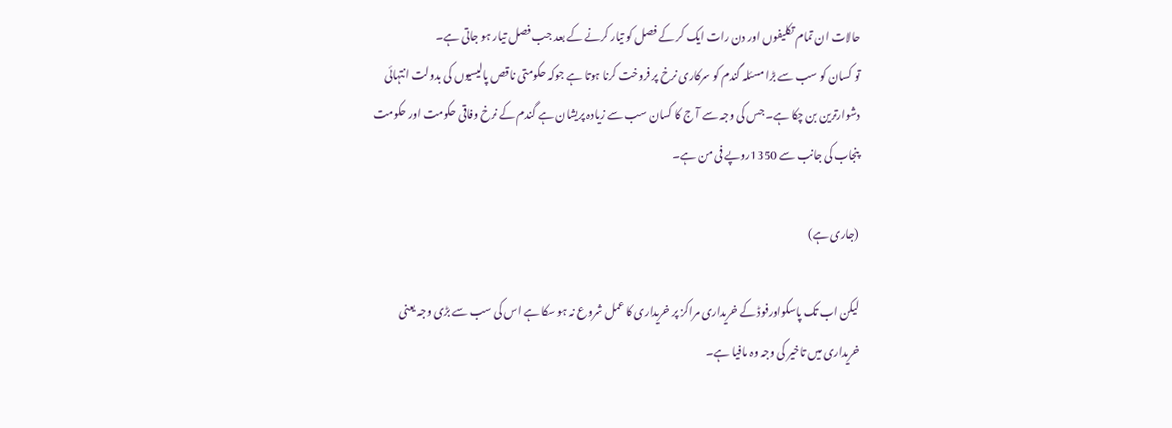حالات ان تمام تکلیفوں اور دن رات ایک کر کے فصل کو تیار کرنے کے بعد جب فصل تیار ہو جاتی ہے۔
تو کسان کو سب سے بڑا مسئلہ گندم کو سرکاری نرخ پر فروخت کرنا ہوتا ہے جوکہ حکومتی ناقص پالیسیوں کی بدولت انتہائی دشوارترین بن چکا ہے۔ جس کی وجہ سے آ ج کا کسان سب سے زیادہ پریشان ہے گندم کے نرخ وفاقی حکومت اور حکومت پنجاب کی جانب سے 1350روپے فی من ہے۔

(جاری ہے)

لیکن اب تک پاسکواورفوڈ کے خریداری مراکز پر خریداری کا عمل شروع نہ ہو سکا ہے اس کی سب سے بڑی وجہ یعنی خریداری میں تاخیر کی وجہ وہ مافیا ہے۔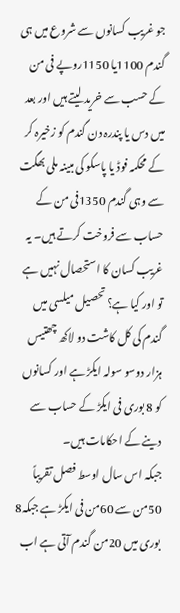جو غریب کسانوں سے شروع میں ہی گندم 1100یا 1150روپے فی من کے حسب سے خرید لیتے ہیں اور بعد میں دس یا پندرہ دن گندم کو زخیرہ کر کے محکمہ فوڈ یا پاسکو کی مبینہ ملی بھگت سے وہی گندم 1350فی من کے حساب سے فروخت کرتے ہیں۔ یہ غریب کسان کا استحصال نہیں ہے تو اور کیا ہے؟ تحصیل میلسی میں گندم کی کل کاشت دو لاکھ چھتیس ہزار دوسو سولہ ایکڑ ہے اور کسانوں کو 8 بوری فی ایکڑ کے حساب سے دینے کے احکامات ہیں۔
جبکہ اس سال اوسط فصل تقریباً 50من سے 60من فی ایکڑ ہے جبکہ8 بوری میں 20من گندم آتی ہے اب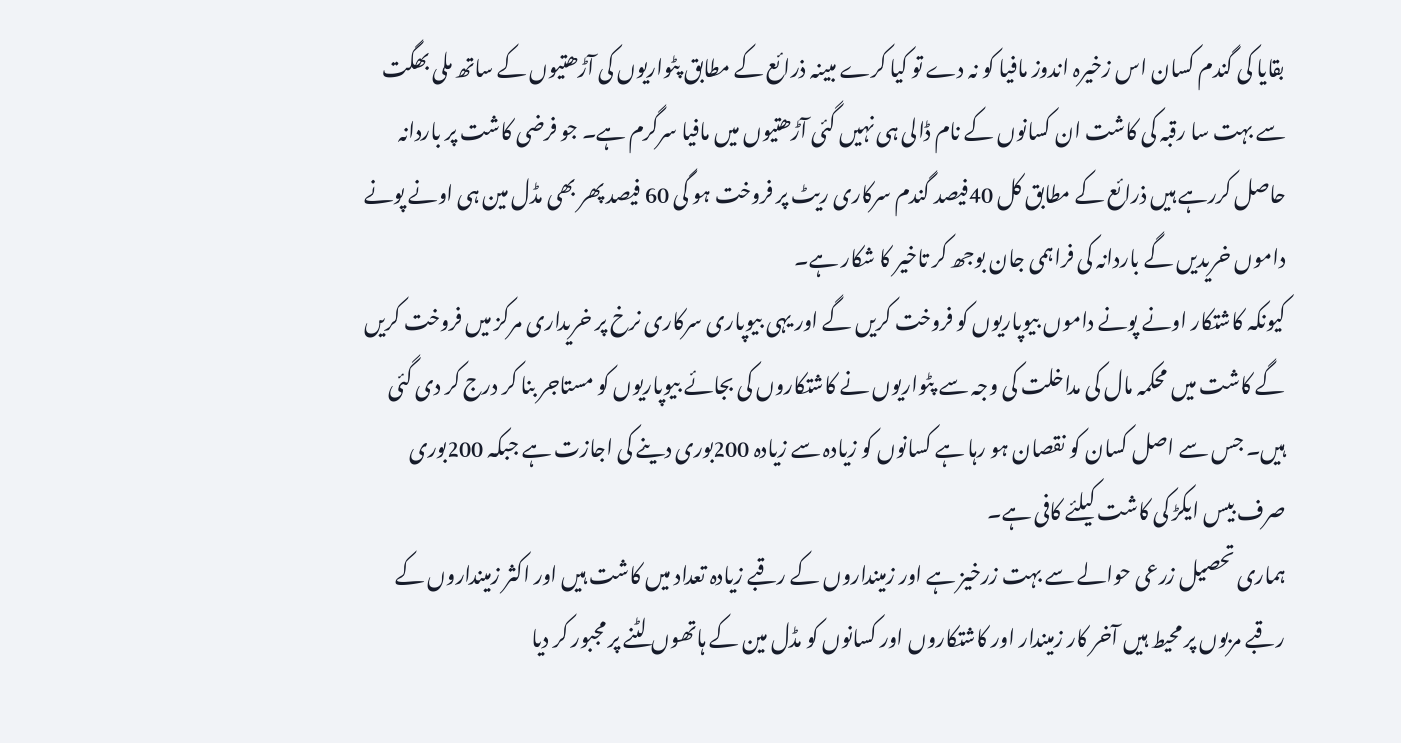بقایا کی گندم کسان اس زخیرہ اندوز مافیا کو نہ دے تو کیا کرے مبینہ ذرائع کے مطابق پٹواریوں کی آڑھتیوں کے ساتھ ملی بھگت سے بہت سا رقبہ کی کاشت ان کسانوں کے نام ڈالی ہی نہیں گئی آڑھتیوں میں مافیا سرگرم ہے۔ جو فرضی کاشت پر باردانہ حاصل کررہے ہیں ذرائع کے مطابق کل 40فیصد گندم سرکاری ریٹ پر فروخت ہو گی 60 فیصد پھر بھی مڈل مین ہی اونے پونے داموں خریدیں گے باردانہ کی فراہمی جان بوجھ کر تاخیر کا شکار ہے۔
کیونکہ کاشتکار اونے پونے داموں بیوپاریوں کو فروخت کریں گے اور یہی بیوپاری سرکاری نرخ پر خریداری مرکز میں فروخت کریں گے کاشت میں محکمہ مال کی مداخلت کی وجہ سے پٹواریوں نے کاشتکاروں کی بجائے بیوپاریوں کو مستاجر بنا کر درج کر دی گئی ہیں۔ جس سے اصل کسان کو نقصان ہو رہا ہے کسانوں کو زیادہ سے زیادہ 200بوری دینے کی اجازت ہے جبکہ 200بوری صرف بیس ایکڑ کی کاشت کیلئے کافی ہے۔
ہماری تحصیل زرعی حوالے سے بہت زرخیز ہے اور زمینداروں کے رقبے زیادہ تعداد میں کاشت ہیں اور اکثر زمینداروں کے رقبے مربوں پر محیط ہیں آخر کار زمیندار اور کاشتکاروں اور کسانوں کو مڈل مین کے ہاتھوں لٹنے پر مجبور کر دیا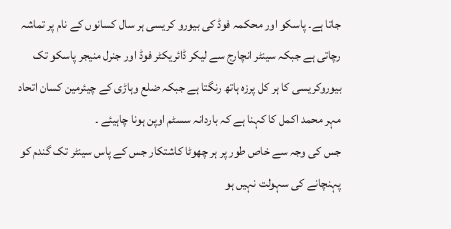جاتا ہے۔ پاسکو اور محکمہ فوڈ کی بیورو کریسی ہر سال کسانوں کے نام پر تماشہ رچاتی ہے جبکہ سینٹر انچارج سے لیکر ڈائریکٹر فوڈ اور جنرل منیجر پاسکو تک بیوروکریسی کا ہر کل پرزہ ہاتھ رنگتا ہے جبکہ ضلع وہاڑی کے چیئرمین کسان اتحاد مہر محمد اکمل کا کہنا ہے کہ باردانہ سسٹم اوپن ہونا چاہیئے ۔
جس کی وجہ سے خاص طور پر ہر چھوٹا کاشتکار جس کے پاس سینٹر تک گندم کو پہنچانے کی سہولت نہیں ہو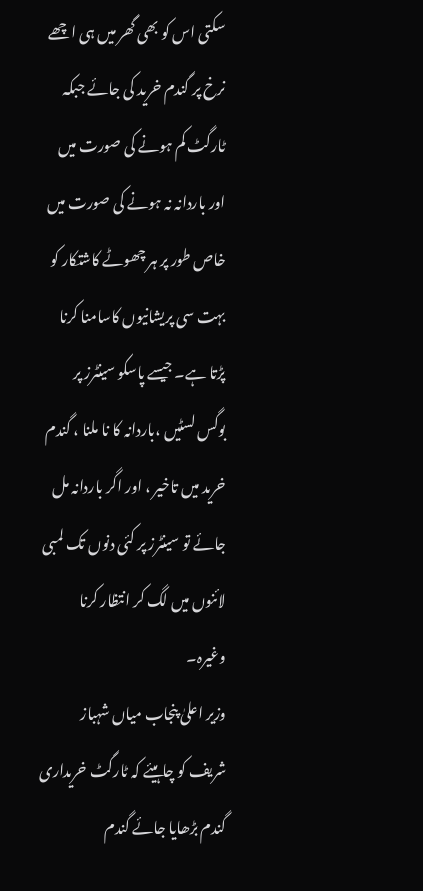سکتی اس کو بھی گھر میں ہی اچھے نرخ پر گندم خرید کی جائے جبکہ ٹارگٹ کم ہونے کی صورت میں اور باردانہ نہ ہونے کی صورت میں خاص طور پر ہر چھوٹے کاشتکار کو بہت سی پریشانیوں کاسامنا کرنا پڑتا ہے۔ جیسے پاسکو سینٹرز پر بوگس لسٹیں ،باردانہ کا نا ملنا ، گندم خرید میں تاخیر ، اور اگر باردانہ مل جائے تو سینٹرز پر کئی دنوں تک لمبی لائنوں میں لگ کر انتظار کرنا وغیرہ۔
وزیر اعلیٰ پنجاب میاں شہباز شریف کو چاہیئے کہ ٹارگٹ خریداری گندم بڑھایا جائے گندم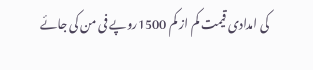کی امدادی قیمت کم از کم 1500روپے فی من کی جائے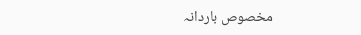مخصوص باردانہ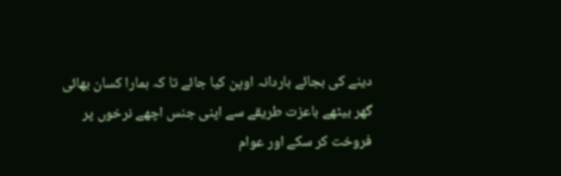دینے کی بجائے باردانہ اوپن کیا جائے تا کہ ہمارا کسان بھائی گھر بیٹھے باعزت طریقے سے اپنی جنس اچھے نرخوں پر فروخت کر سکے اور عوام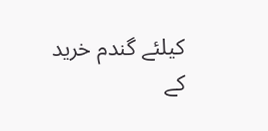کیلئے گندم خرید کے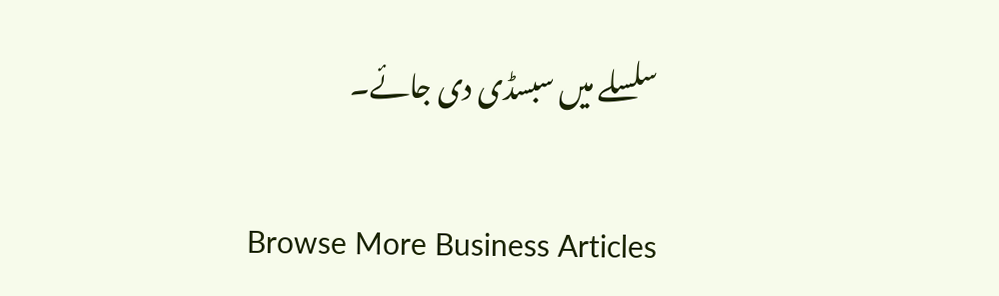سلسلے میں سبسڈی دی جائے۔

Browse More Business Articles